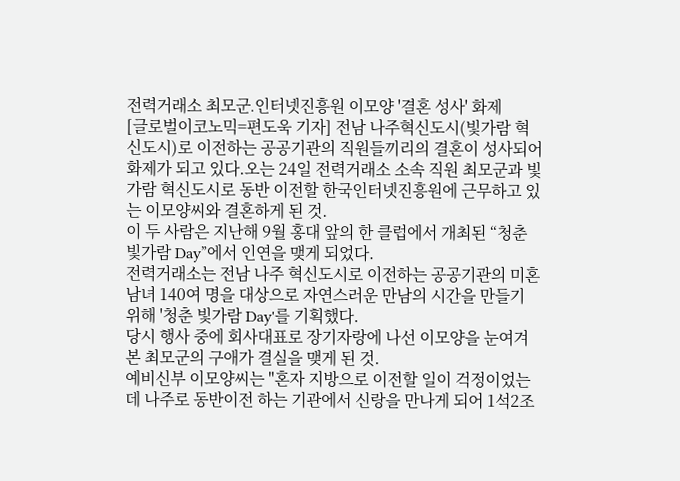전력거래소 최모군․인터넷진흥원 이모양 '결혼 성사' 화제
[글로벌이코노믹=편도욱 기자] 전남 나주혁신도시(빛가람 혁신도시)로 이전하는 공공기관의 직원들끼리의 결혼이 성사되어 화제가 되고 있다.오는 24일 전력거래소 소속 직원 최모군과 빛가람 혁신도시로 동반 이전할 한국인터넷진흥원에 근무하고 있는 이모양씨와 결혼하게 된 것.
이 두 사람은 지난해 9월 홍대 앞의 한 클럽에서 개최된 “청춘 빛가람 Day”에서 인연을 맺게 되었다.
전력거래소는 전남 나주 혁신도시로 이전하는 공공기관의 미혼남녀 140여 명을 대상으로 자연스러운 만남의 시간을 만들기 위해 '청춘 빛가람 Day'를 기획했다.
당시 행사 중에 회사대표로 장기자랑에 나선 이모양을 눈여겨 본 최모군의 구애가 결실을 맺게 된 것.
예비신부 이모양씨는 "혼자 지방으로 이전할 일이 걱정이었는데 나주로 동반이전 하는 기관에서 신랑을 만나게 되어 1석2조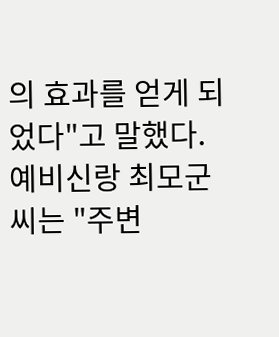의 효과를 얻게 되었다"고 말했다.
예비신랑 최모군씨는 "주변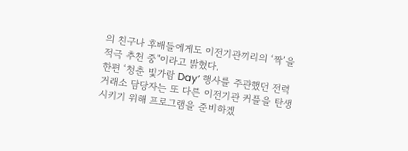의 친구나 후배들에게도 이전기관끼리의 ‘짝’을 적극 추천 중"이라고 밝혔다.
한편 ‘청춘 빛가람 Day’ 행사를 주관했던 전력거래소 담당자는 또 다른 이전기관 커플을 탄생시키기 위해 프로그램을 준비하겠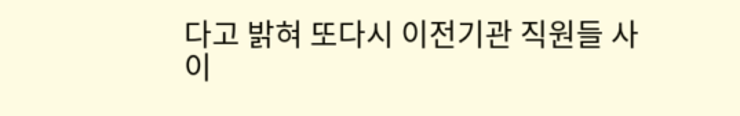다고 밝혀 또다시 이전기관 직원들 사이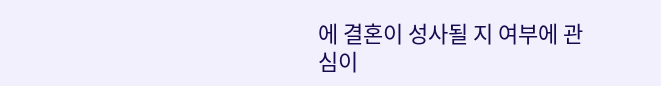에 결혼이 성사될 지 여부에 관심이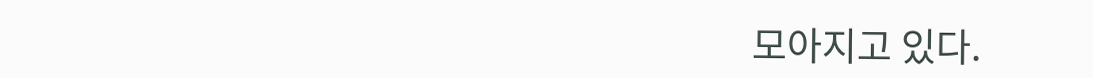모아지고 있다.